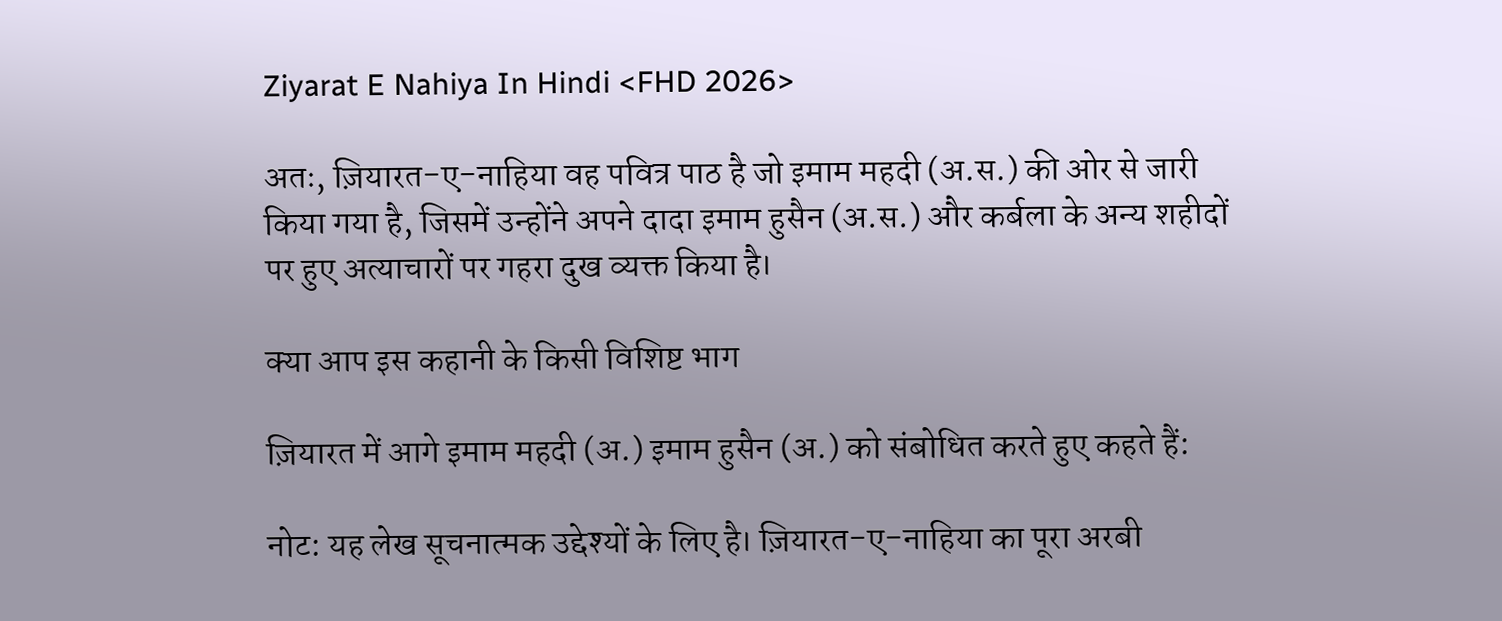Ziyarat E Nahiya In Hindi <FHD 2026>

अतः, ज़ियारत-ए-नाहिया वह पवित्र पाठ है जो इमाम महदी (अ.स.) की ओर से जारी किया गया है, जिसमें उन्होंने अपने दादा इमाम हुसैन (अ.स.) और कर्बला के अन्य शहीदों पर हुए अत्याचारों पर गहरा दुख व्यक्त किया है।

क्या आप इस कहानी के किसी विशिष्ट भाग

ज़ियारत में आगे इमाम महदी (अ.) इमाम हुसैन (अ.) को संबोधित करते हुए कहते हैं:

नोट: यह लेख सूचनात्मक उद्देश्यों के लिए है। ज़ियारत-ए-नाहिया का पूरा अरबी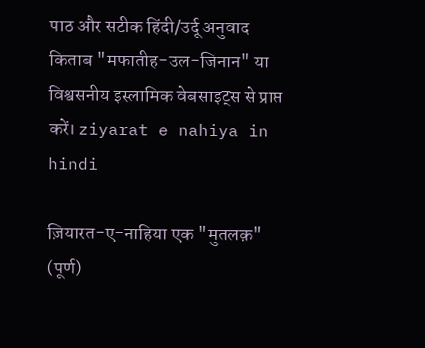पाठ और सटीक हिंदी/उर्दू अनुवाद किताब "मफातीह-उल-जिनान" या विश्वसनीय इस्लामिक वेबसाइट्स से प्राप्त करें। ziyarat e nahiya in hindi

ज़ियारत-ए-नाहिया एक "मुतलक़" (पूर्ण)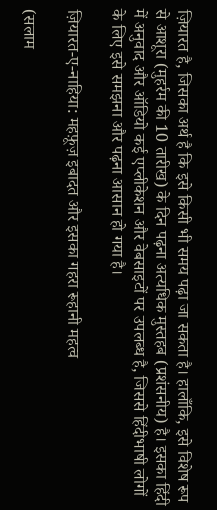ज़ियारत है, जिसका अर्थ है कि इसे किसी भी समय पढ़ा जा सकता है। हालाँकि, इसे विशेष रूप से आशूरा (मुहर्रम की 10 तारीख) के दिन पढ़ना अत्यधिक मुस्तहब (प्रशंसनीय) है। इसका हिंदी में अनुवाद और ऑडियो कई एप्लीकेशन और वेबसाइटों पर उपलब्ध है, जिससे हिंदीभाषी लोगों के लिए इसे समझना और पढ़ना आसान हो गया है।

ज़ियारत-ए-नाहिया: महफ़ूज़ इबादत और इसका गहरा रूहानी महत्व

(सलाम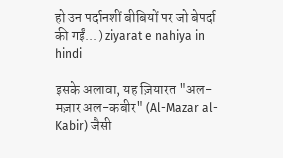हो उन पर्दानशीं बीबियों पर जो बेपर्दा की गईं...) ziyarat e nahiya in hindi

इसके अलावा, यह ज़ियारत "अल-मज़ार अल-कबीर" (Al-Mazar al-Kabir) जैसी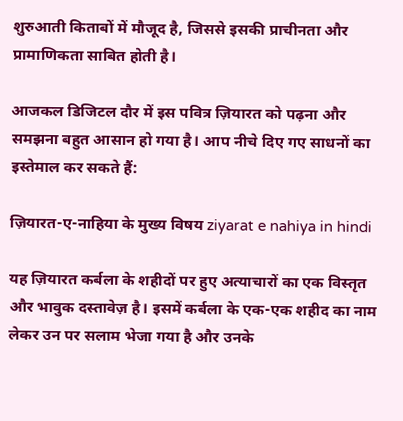शुरुआती किताबों में मौजूद है, जिससे इसकी प्राचीनता और प्रामाणिकता साबित होती है।

आजकल डिजिटल दौर में इस पवित्र ज़ियारत को पढ़ना और समझना बहुत आसान हो गया है। आप नीचे दिए गए साधनों का इस्तेमाल कर सकते हैं:

ज़ियारत-ए-नाहिया के मुख्य विषय ziyarat e nahiya in hindi

यह ज़ियारत कर्बला के शहीदों पर हुए अत्याचारों का एक विस्तृत और भावुक दस्तावेज़ है। इसमें कर्बला के एक-एक शहीद का नाम लेकर उन पर सलाम भेजा गया है और उनके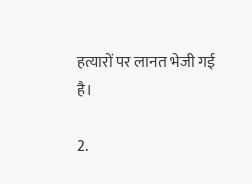हत्यारों पर लानत भेजी गई है।

2.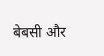बेबसी और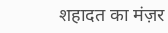शहादत का मंज़र